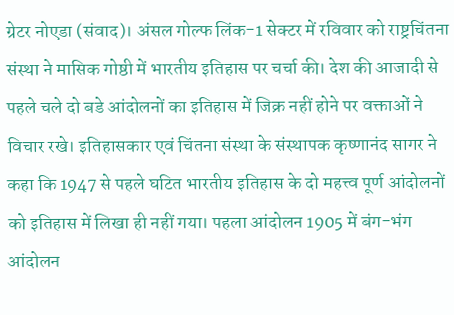ग्रेटर नोएडा (संवाद)। अंसल गोल्फ लिंक-1 सेक्टर में रविवार को राष्ट्रचिंतना संस्था ने मासिक गोष्ठी में भारतीय इतिहास पर चर्चा की। देश की आजादी से पहले चले दो बडे आंदोलनों का इतिहास में जिक्र नहीं होने पर वक्ताओं ने विचार रखे। इतिहासकार एवं चिंतना संस्था के संस्थापक कृष्णानंद सागर ने कहा कि 1947 से पहले घटित भारतीय इतिहास के दो महत्त्व पूर्ण आंदोलनों को इतिहास में लिखा ही नहीं गया। पहला आंदोलन 1905 में बंग-भंग आंदोलन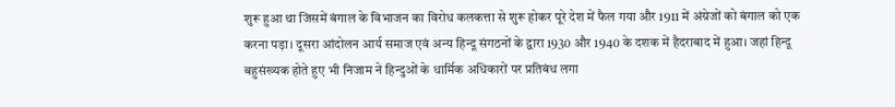शुरू हुआ था जिसमें बंगाल के विभाजन का विरोध कलकत्ता से शुरू होकर पूरे देश में फैल गया और 1911 में अंग्रेजों को बंगाल को एक करना पड़ा। दूसरा आंदोलन आर्य समाज एवं अन्य हिन्दू संगठनों के द्वारा 1930 और 1940 के दशक में हैदराबाद में हुआ। जहां हिन्दू बहुसंख्यक होते हुए भी निजाम ने हिन्दुओं के धार्मिक अधिकारों पर प्रतिबंध लगा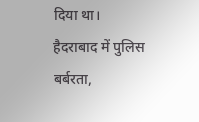दिया था। हैदराबाद में पुलिस बर्बरता,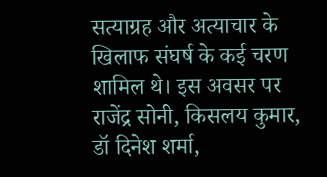सत्याग्रह और अत्याचार के खिलाफ संघर्ष के कई चरण शामिल थे। इस अवसर पर राजेंद्र सोनी, किसलय कुमार, डॉ दिनेश शर्मा,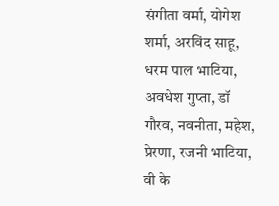संगीता वर्मा, योगेश शर्मा, अरविंद साहू, धरम पाल भाटिया, अवधेश गुप्ता, डॉ गौरव, नवनीता, महेश, प्रेरणा, रजनी भाटिया, वी के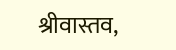श्रीवास्तव,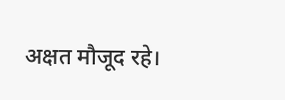अक्षत मौजूद रहे।